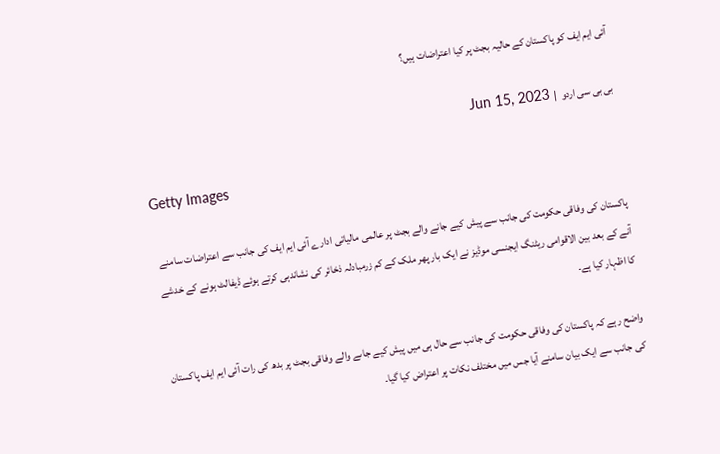آئی ایم ایف کو پاکستان کے حالیہ بجٹ پر کیا اعتراضات ہیں؟

بی بی سی اردو  |  Jun 15, 2023

Getty Images

پاکستان کی وفاقی حکومت کی جانب سے پیش کیے جانے والے بجٹ پر عالمی مالیاتی ادارے آئی ایم ایف کی جانب سے اعتراضات سامنے آنے کے بعد بین الاقوامی ریٹنگ ایجنسی موڈیز نے ایک بار پھر ملک کے کم زرمبادلہ ذخائر کی نشاندہی کرتے ہوئے ڈیفالٹ ہونے کے خدشے کا اظہار کیا ہے۔

واضح رہے کہ پاکستان کی وفاقی حکومت کی جانب سے حال ہی میں پیش کیے جاںے والے وفاقی بجٹ پر بدھ کی رات آئی ایم ایف پاکستان کی جانب سے ایک بیان سامنے آیا جس میں مختلف نکات پر اعتراض کیا گیا۔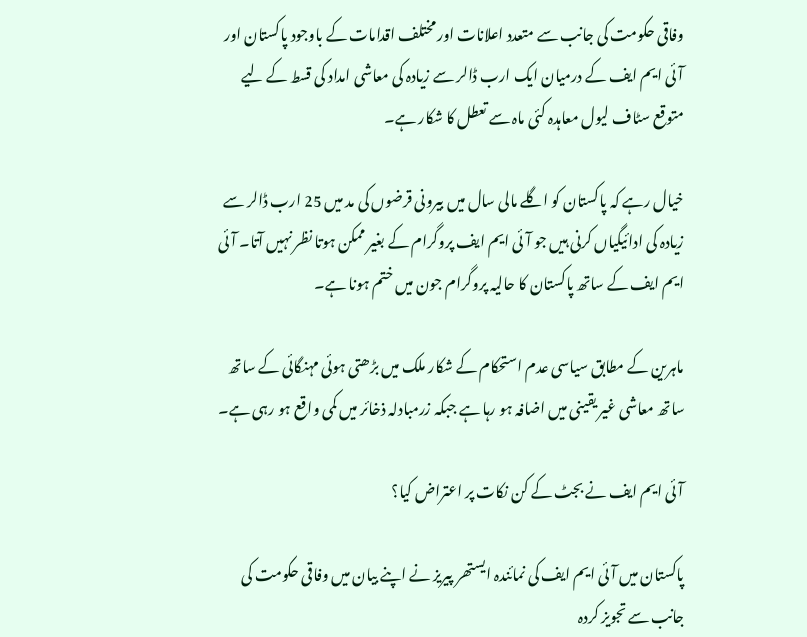وفاقی حکومت کی جانب سے متعدد اعلانات اور مختلف اقدامات کے باوجود پاکستان اور آئی ایم ایف کے درمیان ایک ارب ڈالر سے زیادہ کی معاشی امداد کی قسط کے لیے متوقع سٹاف لیول معاہدہ کئی ماہ سے تعطل کا شکار ہے۔

خیال رہے کہ پاکستان کو اگلے مالی سال میں بیرونی قرضوں کی مد میں 25 ارب ڈالر سے زیادہ کی ادائیگیاں کرنی ہیں جو آئی ایم ایف پروگرام کے بغیر ممکن ہوتا نظر نہیں آتا۔ آئی ایم ایف کے ساتھ پاکستان کا حالیہ پروگرام جون میں ختم ہونا ہے۔

ماہرین کے مطابق سیاسی عدم استحکام کے شکار ملک میں بڑھتی ہوئی مہنگائی کے ساتھ ساتھ معاشی غیر یقینی میں اضافہ ہو رہا ہے جبکہ زرمبادلہ ذخائر میں کمی واقع ہو رہی ہے۔

آئی ایم ایف نے بجٹ کے کن نکات پر اعتراض کیا؟

پاکستان میں آئی ایم ایف کی نمائندہ ایستھر پیریز نے اپنے بیان میں وفاقی حکومت کی جانب سے تجویز کردہ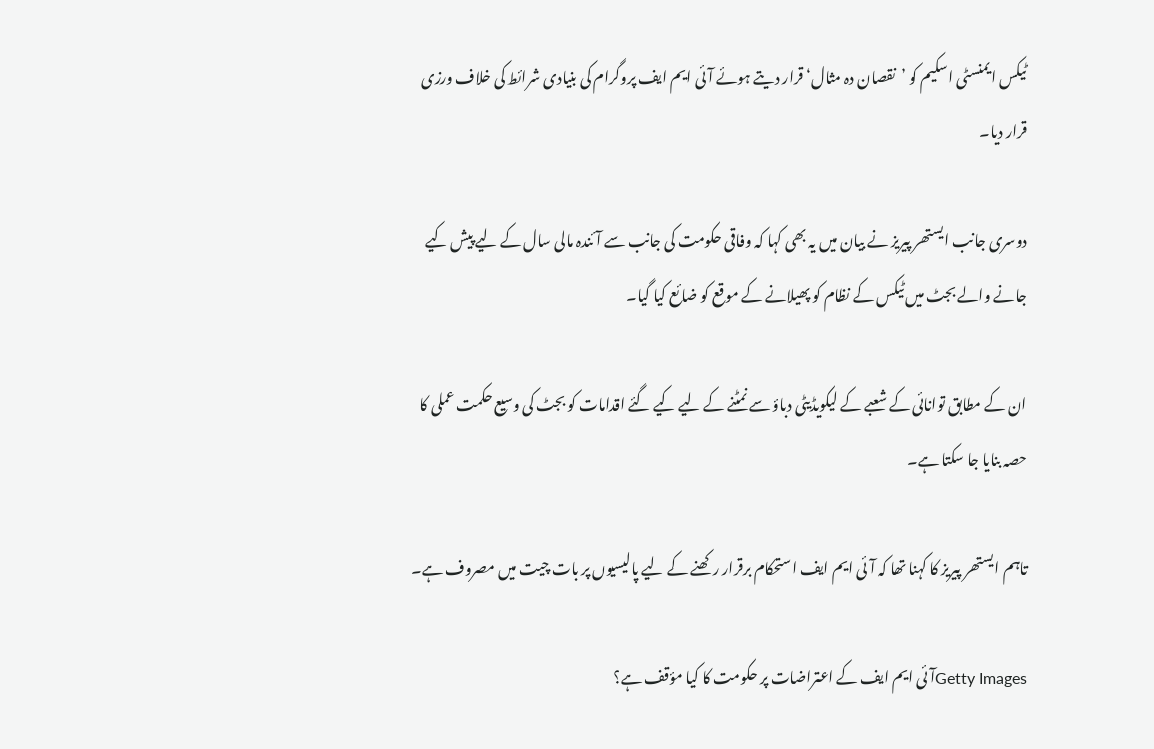ٹیکس ایمنسٹی اسکیم کو ’نقصان دہ مثال‘ قرار دیتے ہوئے آئی ایم ایف پروگرام کی بنیادی شرائط کی خلاف ورزی قرار دیا۔

دوسری جانب ایستھر پیریز نے بیان میں یہ بھی کہا کہ وفاقی حکومت کی جانب سے آئندہ مالی سال کے لیے پیش کیے جانے والے بجٹ میں ٹیکس کے نظام کو پھیلانے کے موقع کو ضائع کیا گیا۔

ان کے مطابق توانائی کے شعبے کے لیکویڈیٹی دباؤ سے نمٹنے کے لیے کیے گئے اقدامات کو بجٹ کی وسیع حکمت عملی کا حصہ بنایا جا سکتا ہے۔

تاہم ایستھر پیریز کا کہنا تھا کہ آئی ایم ایف استحکام برقرار رکھنے کے لیے پالیسیوں پر بات چیت میں مصروف ہے۔

Getty Imagesآئی ایم ایف کے اعتراضات پر حکومت کا کیا مؤقف ہے؟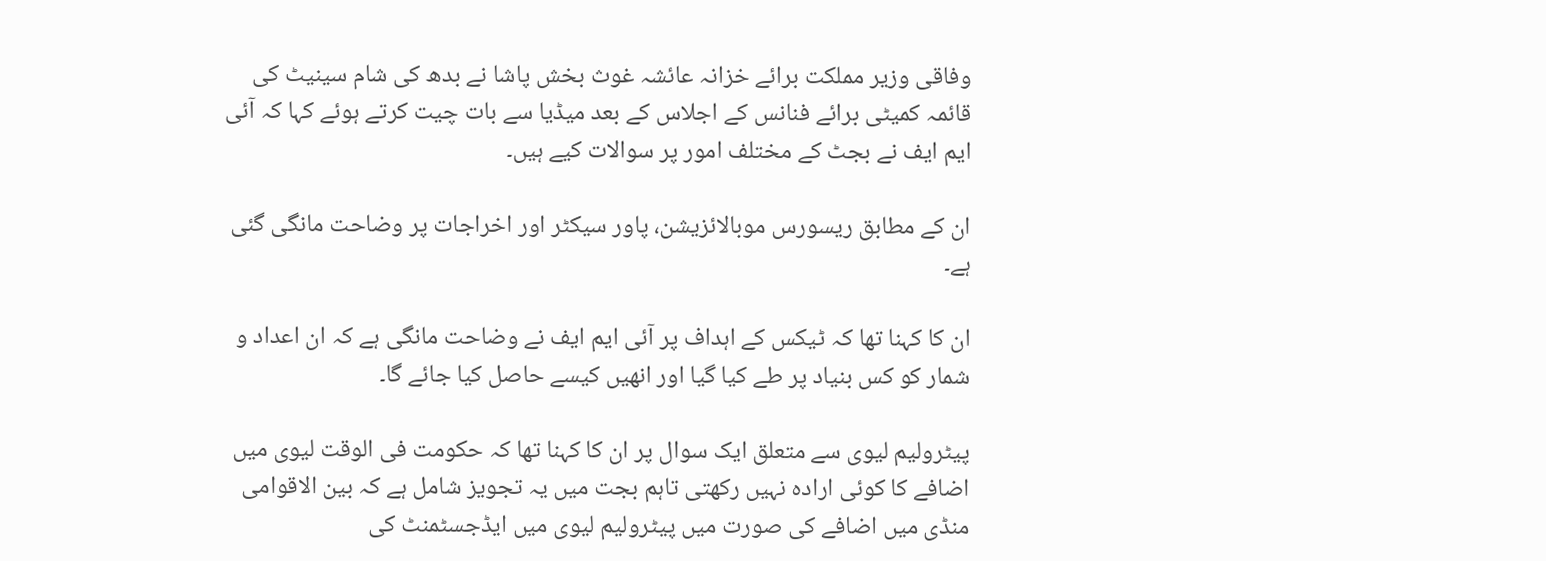وفاقی وزیر مملکت برائے خزانہ عائشہ غوث بخش پاشا نے بدھ کی شام سینیٹ کی قائمہ کمیٹی برائے فنانس کے اجلاس کے بعد میڈیا سے بات چیت کرتے ہوئے کہا کہ آئی ایم ایف نے بجٹ کے مختلف امور پر سوالات کیے ہیں۔

ان کے مطابق ریسورس موبالائزیشن، پاور سیکٹر اور اخراجات پر وضاحت مانگی گئی ہے۔

ان کا کہنا تھا کہ ٹیکس کے اہداف پر آئی ایم ایف نے وضاحت مانگی ہے کہ ان اعداد و شمار کو کس بنیاد پر طے کیا گیا اور انھیں کیسے حاصل کیا جائے گا۔

پیٹرولیم لیوی سے متعلق ایک سوال پر ان کا کہنا تھا کہ حکومت فی الوقت لیوی میں اضافے کا کوئی ارادہ نہیں رکھتی تاہم بجت میں یہ تجویز شامل ہے کہ بین الاقوامی منڈی میں اضافے کی صورت میں پیٹرولیم لیوی میں ایڈجسٹمنٹ کی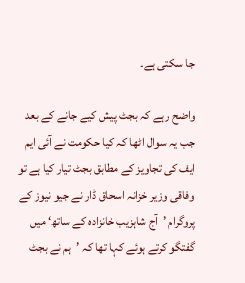جا سکتی ہے۔

واضح رہے کہ بجٹ پیش کیے جانے کے بعد جب یہ سوال اٹھا کہ کیا حکومت نے آئی ایم ایف کی تجاویز کے مطابق بجٹ تیار کیا ہے تو وفاقی وزیر خزانہ اسحاق ڈار نے جیو نیوز کے پروگرام ’آج شاہزیب خانزادہ کے ساتھ‘ میں گفتگو کرتے ہوئے کہا تھا کہ ’ہم نے بجٹ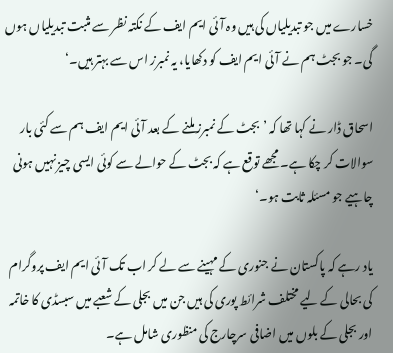خسارے میں جو تبدیلیاں کی ہیں وہ آئی ایم ایف کے نکتہ نظر سے مثبت تبدیلیاں ہوں گی۔ جو بجٹ ہم نے آئی ایم ایف کو دکھایا، یہ نمبرز اس سے بہتر ہیں۔‘

اسحاق ڈار نے کہا تھا کہ ’بجٹ کے نمبرز ملنے کے بعد آئی ایم ایف ہم سے کئی بار سوالات کر چکا ہے۔ مجھے توقع ہے کہ بجٹ کے حوالے سے کوئی ایسی چیز نہیں ہونی چاہیے جو مسئلہ ثابت ہو۔‘

یاد رہے کہ پاکستان نے جنوری کے مہینے سے لے کر اب تک آئی ایم ایف پروگرام کی بحالی کے لیے مختلف شرائط پوری کی ہیں جن میں بجلی کے شعبے میں سبسڈی کا خاتمہ اور بجلی کے بلوں میں اضافی سرچارج کی منظوری شامل ہے۔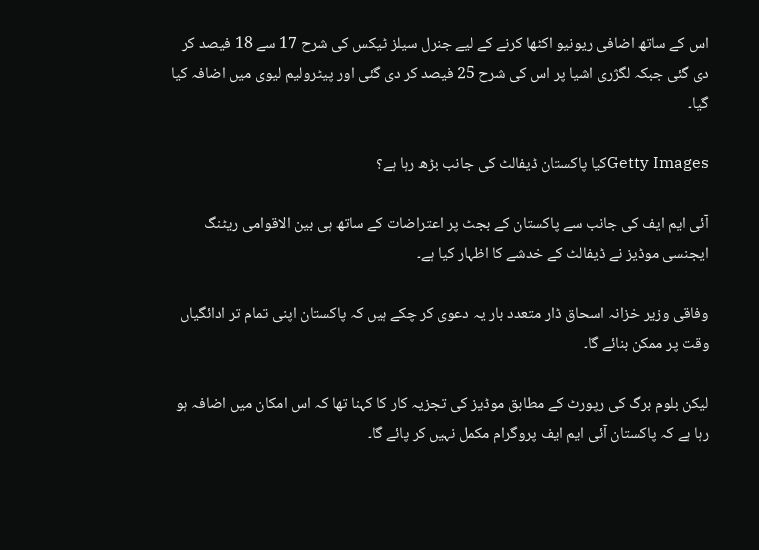اس کے ساتھ اضافی ریونیو اکٹھا کرنے کے لیے جنرل سیلز ٹیکس کی شرح 17 سے 18 فیصد کر دی گئی جبکہ لگژری اشیا پر اس کی شرح 25 فیصد کر دی گئی اور پیٹرولیم لیوی میں اضافہ کیا گیا۔

Getty Imagesکیا پاکستان ڈیفالٹ کی جانب بڑھ رہا ہے؟

آئی ایم ایف کی جانب سے پاکستان کے بجٹ پر اعتراضات کے ساتھ ہی بین الاقوامی ریٹنگ ایجنسی موڈیز نے ڈیفالٹ کے خدشے کا اظہار کیا ہے۔

وفاقی وزیر خزانہ اسحاق ڈار متعدد بار یہ دعوی کر چکے ہیں کہ پاکستان اپنی تمام تر ادائگیاں وقت پر ممکن بنائے گا۔

لیکن بلوم برگ کی رپورٹ کے مطابق موڈیز کی تجزیہ کار کا کہنا تھا کہ اس امکان میں اضافہ ہو رہا ہے کہ پاکستان آئی ایم ایف پروگرام مکمل نہیں کر پائے گا۔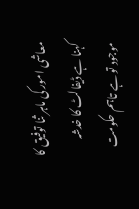معاشی امور کی ماہر ثنا توفیق کا کہنا ہے ڈیفالٹ کا خدشہ موجود تو ہے تاہم حکومت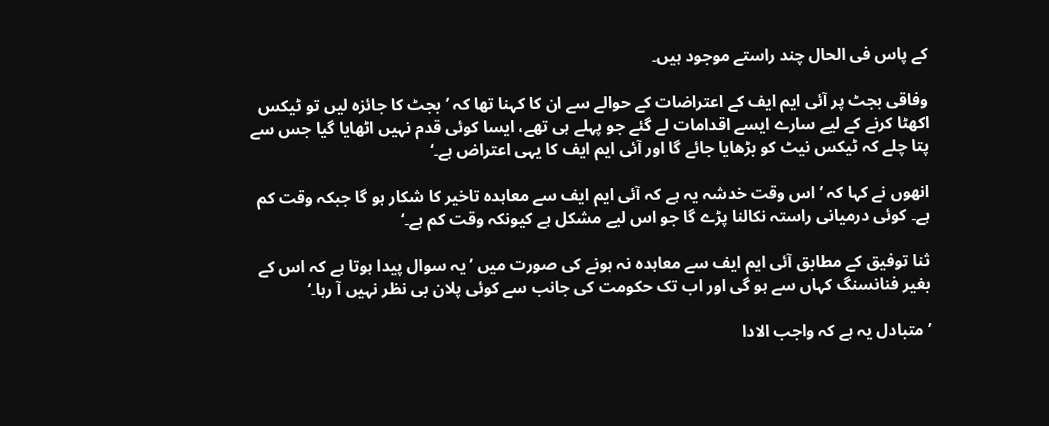کے پاس فی الحال چند راستے موجود ہیں۔

وفاقی بجٹ پر آئی ایم ایف کے اعتراضات کے حوالے سے ان کا کہنا تھا کہ ’بجٹ کا جائزہ لیں تو ٹیکس اکھٹا کرنے کے لیے سارے ایسے اقدامات لے گئے جو پہلے ہی تھے، ایسا کوئی قدم نہیں اٹھایا گیا جس سے پتا چلے کہ ٹیکس نیٹ کو بڑھایا جائے گا اور آئی ایم ایف کا یہی اعتراض ہے۔‘

انھوں نے کہا کہ ’اس وقت خدشہ یہ ہے کہ آئی ایم ایف سے معاہدہ تاخیر کا شکار ہو گا جبکہ وقت کم ہے۔ کوئی درمیانی راستہ نکالنا پڑے گا جو اس لیے مشکل ہے کیونکہ وقت کم ہے۔‘

ثنا توفیق کے مطابق آئی ایم ایف سے معاہدہ نہ ہونے کی صورت میں ’یہ سوال پیدا ہوتا ہے کہ اس کے بغیر فنانسنگ کہاں سے ہو گی اور اب تک حکومت کی جانب سے کوئی پلان بی نظر نہیں آ رہا۔‘

’متبادل یہ ہے کہ واجب الادا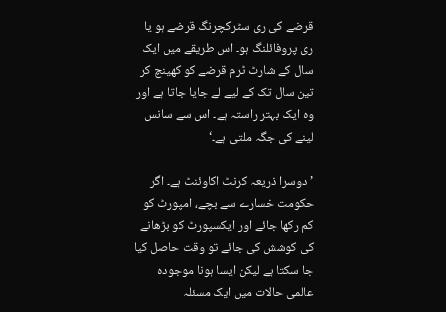قرضے کی ری سٹرکچرنگ قرضے ہو یا ری پروفائلنگ ہو۔ اس طریقے میں ایک سال کے شارٹ ٹرم قرضے کو کھینچ کر تین سال تک کے لیے لے جایا جاتا ہے اور وہ ایک بہتر راستہ ہے۔ اس سے سانس لینے کی جگہ ملتی ہے۔‘

’دوسرا ذریعہ کرنٹ اکاوئنٹ ہے۔ اگر حکومت خسارے سے بچے، امپورٹ کو کم رکھا جائے اور ایکسپورٹ کو بڑھانے کی کوشش کی جائے تو وقت حاصل کیا جا سکتا ہے لیکن ایسا ہونا موجودہ عالمی حالات میں ایک مسئلہ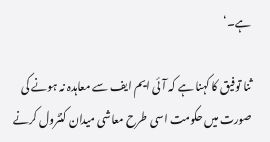ہے۔‘

ثنا توفیق کا کہنا ہے کہ آئی ایم ایف سے معاہدہ نہ ہونے کی صورت میں حکومت اسی طرح معاشی میدان کنٹرول کرنے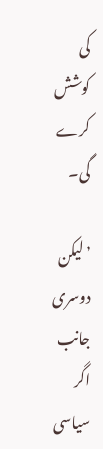کی کوشش کرے گی۔

’لیکن دوسری جانب اگر سیاسی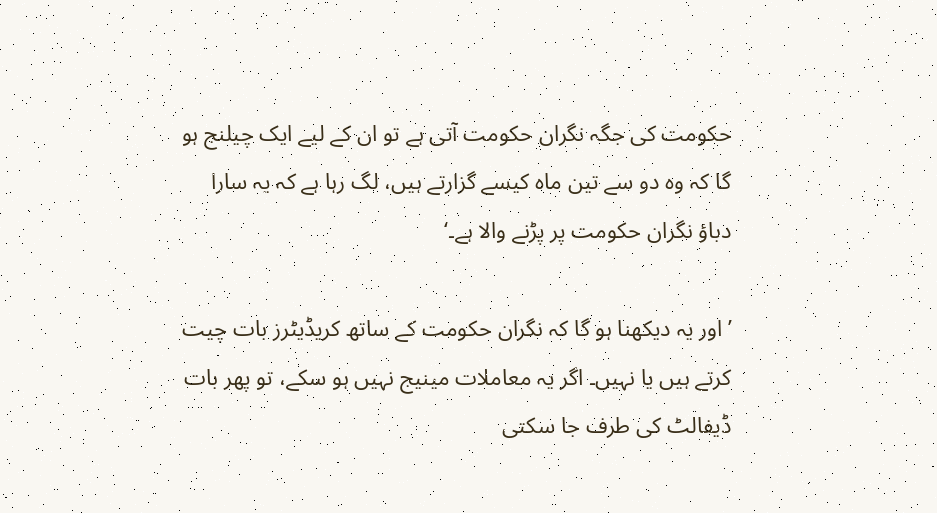حکومت کی جگہ نگران حکومت آتی ہے تو ان کے لیے ایک چیلنج ہو گا کہ وہ دو سے تین ماہ کیسے گزارتے ہیں، لگ رہا ہے کہ یہ سارا دباؤ نگران حکومت پر پڑنے والا ہے۔‘

’اور یہ دیکھنا ہو گا کہ نگران حکومت کے ساتھ کریڈیٹرز بات چیت کرتے ہیں یا نہیں۔ اگر یہ معاملات مینیج نہیں ہو سکے، تو پھر بات ڈیفالٹ کی طرف جا سکتی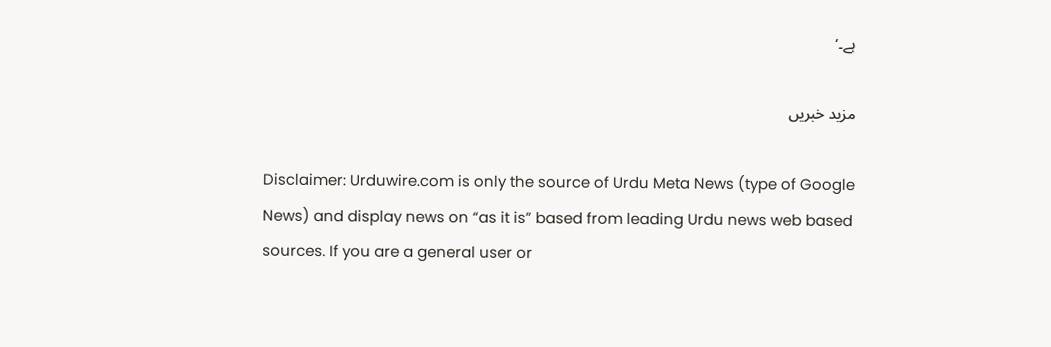ہے۔‘

مزید خبریں

Disclaimer: Urduwire.com is only the source of Urdu Meta News (type of Google News) and display news on “as it is” based from leading Urdu news web based sources. If you are a general user or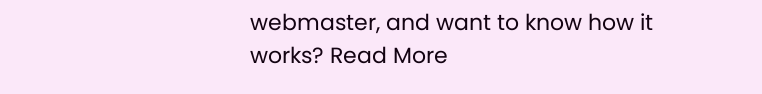webmaster, and want to know how it works? Read More